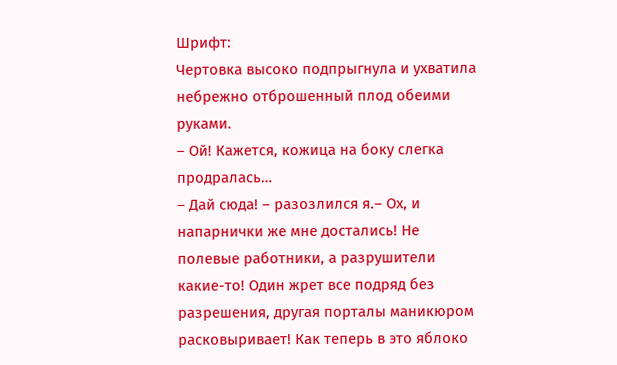Шрифт:
Чертовка высоко подпрыгнула и ухватила небрежно отброшенный плод обеими руками.
– Ой! Кажется, кожица на боку слегка продралась…
– Дай сюда! – разозлился я.– Ох, и напарнички же мне достались! Не полевые работники, а разрушители какие-то! Один жрет все подряд без разрешения, другая порталы маникюром расковыривает! Как теперь в это яблоко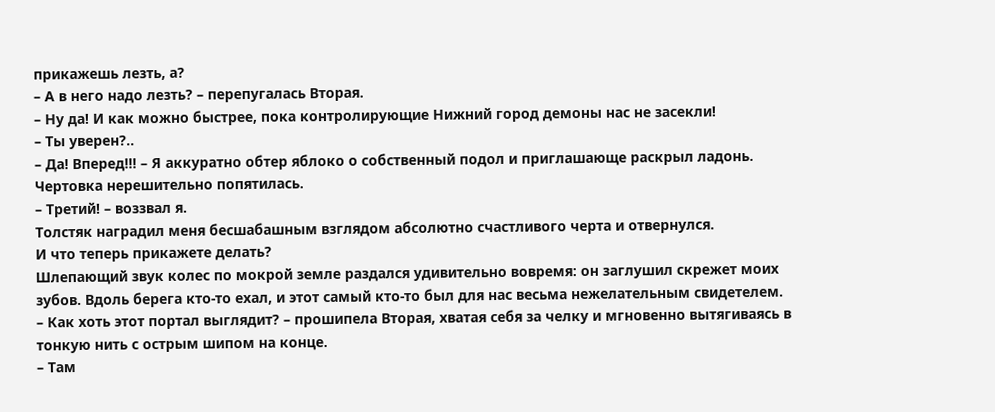прикажешь лезть, а?
– А в него надо лезть? – перепугалась Вторая.
– Ну да! И как можно быстрее, пока контролирующие Нижний город демоны нас не засекли!
– Ты уверен?..
– Да! Вперед!!! – Я аккуратно обтер яблоко о собственный подол и приглашающе раскрыл ладонь.
Чертовка нерешительно попятилась.
– Третий! – воззвал я.
Толстяк наградил меня бесшабашным взглядом абсолютно счастливого черта и отвернулся.
И что теперь прикажете делать?
Шлепающий звук колес по мокрой земле раздался удивительно вовремя: он заглушил скрежет моих зубов. Вдоль берега кто-то ехал, и этот самый кто-то был для нас весьма нежелательным свидетелем.
– Как хоть этот портал выглядит? – прошипела Вторая, хватая себя за челку и мгновенно вытягиваясь в тонкую нить с острым шипом на конце.
– Там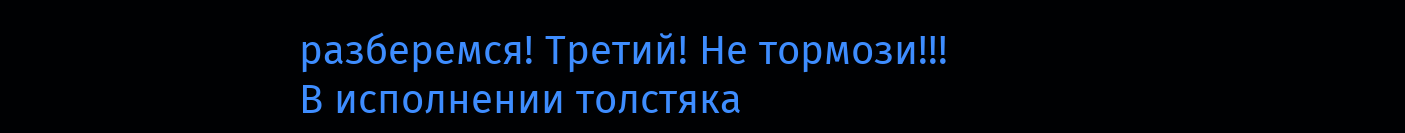разберемся! Третий! Не тормози!!!
В исполнении толстяка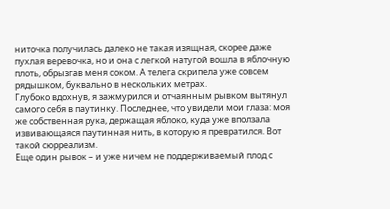ниточка получилась далеко не такая изящная, скорее даже пухлая веревочка, но и она с легкой натугой вошла в яблочную плоть, обрызгав меня соком. А телега скрипела уже совсем рядышком, буквально в нескольких метрах.
Глубоко вдохнув, я зажмурился и отчаянным рывком вытянул самого себя в паутинку. Последнее, что увидели мои глаза: моя же собственная рука, держащая яблоко, куда уже вползала извивающаяся паутинная нить, в которую я превратился. Вот такой сюрреализм.
Еще один рывок – и уже ничем не поддерживаемый плод с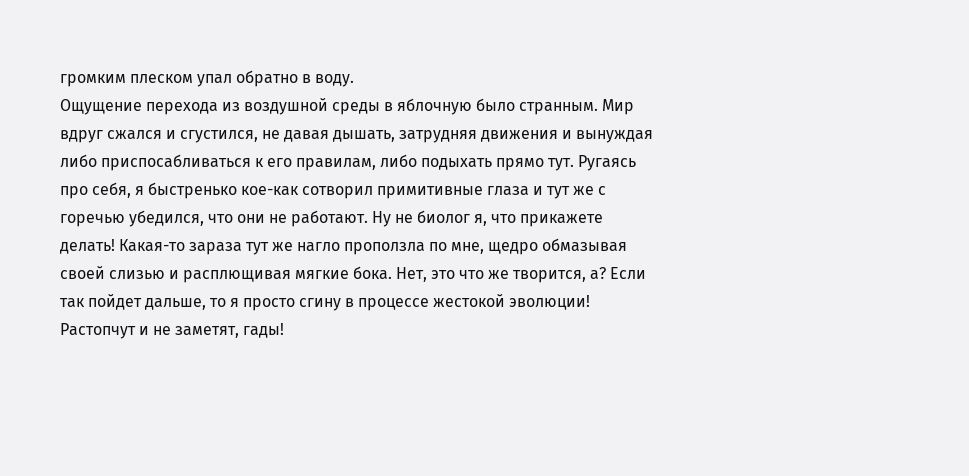громким плеском упал обратно в воду.
Ощущение перехода из воздушной среды в яблочную было странным. Мир вдруг сжался и сгустился, не давая дышать, затрудняя движения и вынуждая либо приспосабливаться к его правилам, либо подыхать прямо тут. Ругаясь про себя, я быстренько кое-как сотворил примитивные глаза и тут же с горечью убедился, что они не работают. Ну не биолог я, что прикажете делать! Какая-то зараза тут же нагло проползла по мне, щедро обмазывая своей слизью и расплющивая мягкие бока. Нет, это что же творится, а? Если так пойдет дальше, то я просто сгину в процессе жестокой эволюции! Растопчут и не заметят, гады!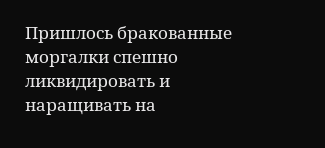Пришлось бракованные моргалки спешно ликвидировать и наращивать на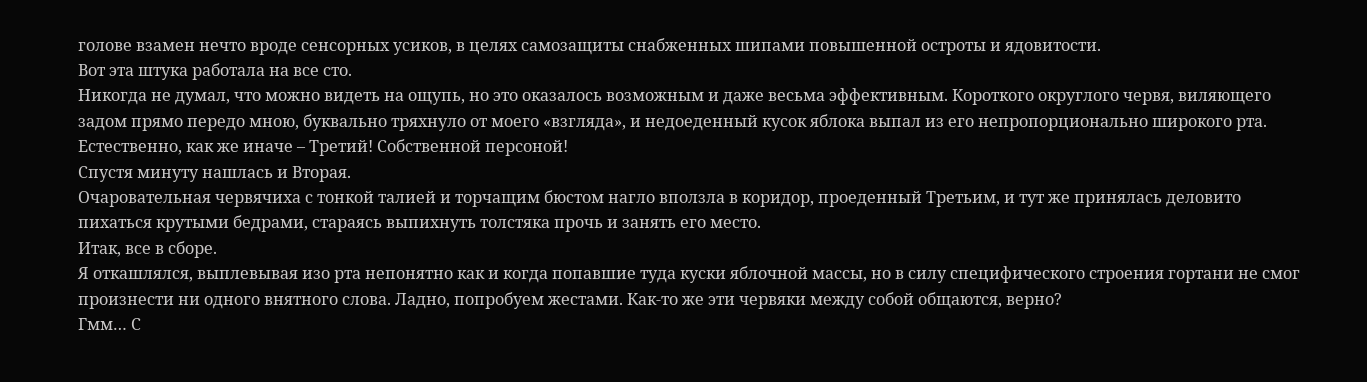голове взамен нечто вроде сенсорных усиков, в целях самозащиты снабженных шипами повышенной остроты и ядовитости.
Вот эта штука работала на все сто.
Никогда не думал, что можно видеть на ощупь, но это оказалось возможным и даже весьма эффективным. Короткого округлого червя, виляющего задом прямо передо мною, буквально тряхнуло от моего «взгляда», и недоеденный кусок яблока выпал из его непропорционально широкого рта.
Естественно, как же иначе – Третий! Собственной персоной!
Спустя минуту нашлась и Вторая.
Очаровательная червячиха с тонкой талией и торчащим бюстом нагло вползла в коридор, проеденный Третьим, и тут же принялась деловито пихаться крутыми бедрами, стараясь выпихнуть толстяка прочь и занять его место.
Итак, все в сборе.
Я откашлялся, выплевывая изо рта непонятно как и когда попавшие туда куски яблочной массы, но в силу специфического строения гортани не смог произнести ни одного внятного слова. Ладно, попробуем жестами. Как-то же эти червяки между собой общаются, верно?
Гмм… С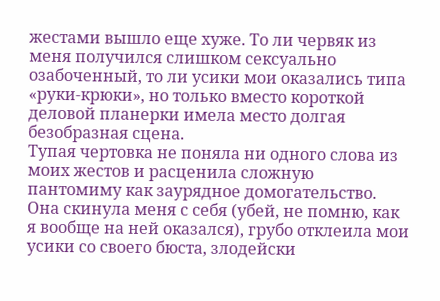жестами вышло еще хуже. То ли червяк из меня получился слишком сексуально озабоченный, то ли усики мои оказались типа «руки-крюки», но только вместо короткой деловой планерки имела место долгая безобразная сцена.
Тупая чертовка не поняла ни одного слова из моих жестов и расценила сложную пантомиму как заурядное домогательство. Она скинула меня с себя (убей, не помню, как я вообще на ней оказался), грубо отклеила мои усики со своего бюста, злодейски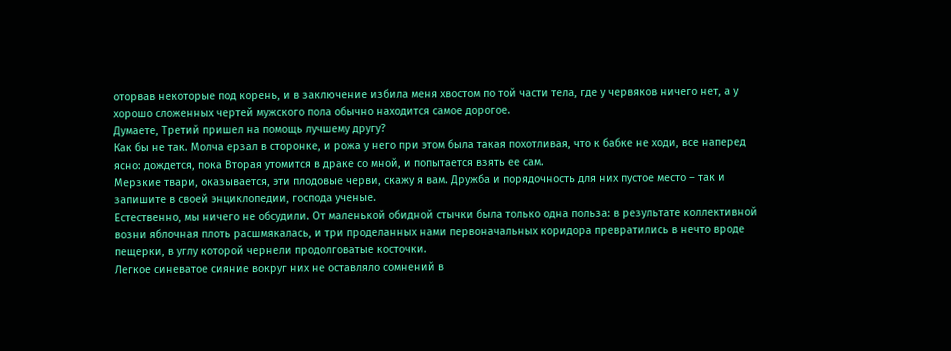оторвав некоторые под корень, и в заключение избила меня хвостом по той части тела, где у червяков ничего нет, а у хорошо сложенных чертей мужского пола обычно находится самое дорогое.
Думаете, Третий пришел на помощь лучшему другу?
Как бы не так. Молча ерзал в сторонке, и рожа у него при этом была такая похотливая, что к бабке не ходи, все наперед ясно: дождется, пока Вторая утомится в драке со мной, и попытается взять ее сам.
Мерзкие твари, оказывается, эти плодовые черви, скажу я вам. Дружба и порядочность для них пустое место – так и запишите в своей энциклопедии, господа ученые.
Естественно, мы ничего не обсудили. От маленькой обидной стычки была только одна польза: в результате коллективной возни яблочная плоть расшмякалась, и три проделанных нами первоначальных коридора превратились в нечто вроде пещерки, в углу которой чернели продолговатые косточки.
Легкое синеватое сияние вокруг них не оставляло сомнений в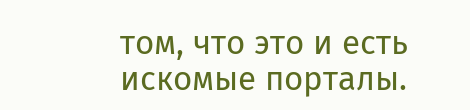том, что это и есть искомые порталы.